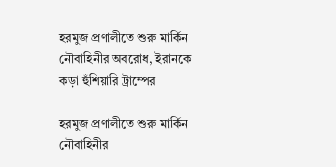হরমুজ প্রণালীতে শুরু মার্কিন নৌবাহিনীর অবরোধ, ইরানকে কড়া হুঁশিয়ারি ট্রাম্পের

হরমুজ প্রণালীতে শুরু মার্কিন নৌবাহিনীর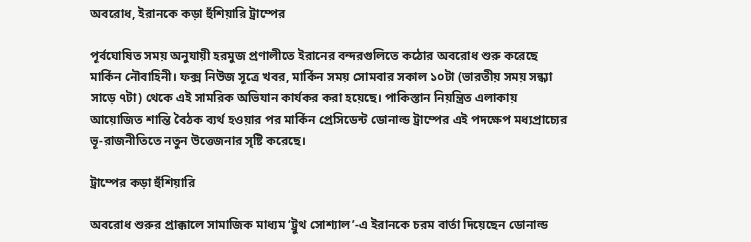অবরোধ, ইরানকে কড়া হুঁশিয়ারি ট্রাম্পের

পূর্বঘোষিত সময় অনুযায়ী হরমুজ প্রণালীতে ইরানের বন্দরগুলিতে কঠোর অবরোধ শুরু করেছে মার্কিন নৌবাহিনী। ফক্স নিউজ সূত্রে খবর, মার্কিন সময় সোমবার সকাল ১০টা (ভারতীয় সময় সন্ধ্যা সাড়ে ৭টা) থেকে এই সামরিক অভিযান কার্যকর করা হয়েছে। পাকিস্তান নিয়ন্ত্রিত এলাকায় আয়োজিত শান্তি বৈঠক ব্যর্থ হওয়ার পর মার্কিন প্রেসিডেন্ট ডোনাল্ড ট্রাম্পের এই পদক্ষেপ মধ্যপ্রাচ্যের ভূ-রাজনীতিতে নতুন উত্তেজনার সৃষ্টি করেছে।

ট্রাম্পের কড়া হুঁশিয়ারি

অবরোধ শুরুর প্রাক্কালে সামাজিক মাধ্যম ‘ট্রুথ সোশ্যাল’-এ ইরানকে চরম বার্তা দিয়েছেন ডোনাল্ড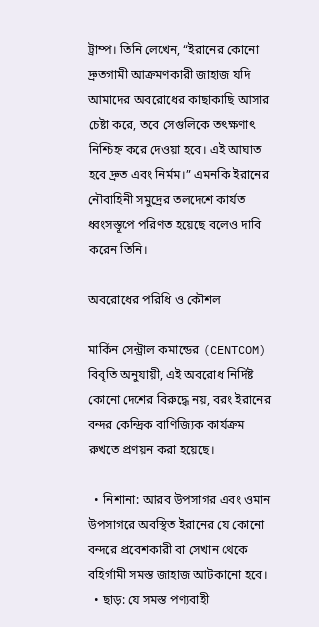ট্রাম্প। তিনি লেখেন, “ইরানের কোনো দ্রুতগামী আক্রমণকারী জাহাজ যদি আমাদের অবরোধের কাছাকাছি আসার চেষ্টা করে, তবে সেগুলিকে তৎক্ষণাৎ নিশ্চিহ্ন করে দেওয়া হবে। এই আঘাত হবে দ্রুত এবং নির্মম।” এমনকি ইরানের নৌবাহিনী সমুদ্রের তলদেশে কার্যত ধ্বংসস্তূপে পরিণত হয়েছে বলেও দাবি করেন তিনি।

অবরোধের পরিধি ও কৌশল

মার্কিন সেন্ট্রাল কমান্ডের (CENTCOM) বিবৃতি অনুযায়ী, এই অবরোধ নির্দিষ্ট কোনো দেশের বিরুদ্ধে নয়, বরং ইরানের বন্দর কেন্দ্রিক বাণিজ্যিক কার্যক্রম রুখতে প্রণয়ন করা হয়েছে।

  • নিশানা: আরব উপসাগর এবং ওমান উপসাগরে অবস্থিত ইরানের যে কোনো বন্দরে প্রবেশকারী বা সেখান থেকে বহির্গামী সমস্ত জাহাজ আটকানো হবে।
  • ছাড়: যে সমস্ত পণ্যবাহী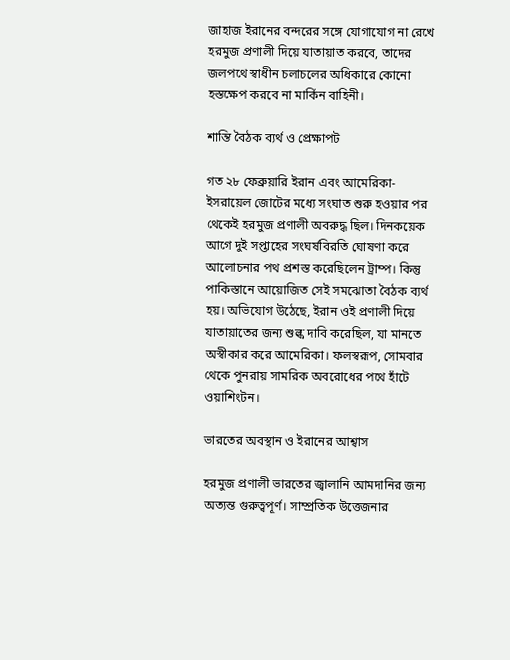জাহাজ ইরানের বন্দরের সঙ্গে যোগাযোগ না রেখে হরমুজ প্রণালী দিয়ে যাতায়াত করবে, তাদের জলপথে স্বাধীন চলাচলের অধিকারে কোনো হস্তক্ষেপ করবে না মার্কিন বাহিনী।

শান্তি বৈঠক ব্যর্থ ও প্রেক্ষাপট

গত ২৮ ফেব্রুয়ারি ইরান এবং আমেরিকা-ইসরায়েল জোটের মধ্যে সংঘাত শুরু হওয়ার পর থেকেই হরমুজ প্রণালী অবরুদ্ধ ছিল। দিনকয়েক আগে দুই সপ্তাহের সংঘর্ষবিরতি ঘোষণা করে আলোচনার পথ প্রশস্ত করেছিলেন ট্রাম্প। কিন্তু পাকিস্তানে আয়োজিত সেই সমঝোতা বৈঠক ব্যর্থ হয়। অভিযোগ উঠেছে, ইরান ওই প্রণালী দিয়ে যাতায়াতের জন্য শুল্ক দাবি করেছিল, যা মানতে অস্বীকার করে আমেরিকা। ফলস্বরূপ, সোমবার থেকে পুনরায় সামরিক অবরোধের পথে হাঁটে ওয়াশিংটন।

ভারতের অবস্থান ও ইরানের আশ্বাস

হরমুজ প্রণালী ভারতের জ্বালানি আমদানির জন্য অত্যন্ত গুরুত্বপূর্ণ। সাম্প্রতিক উত্তেজনার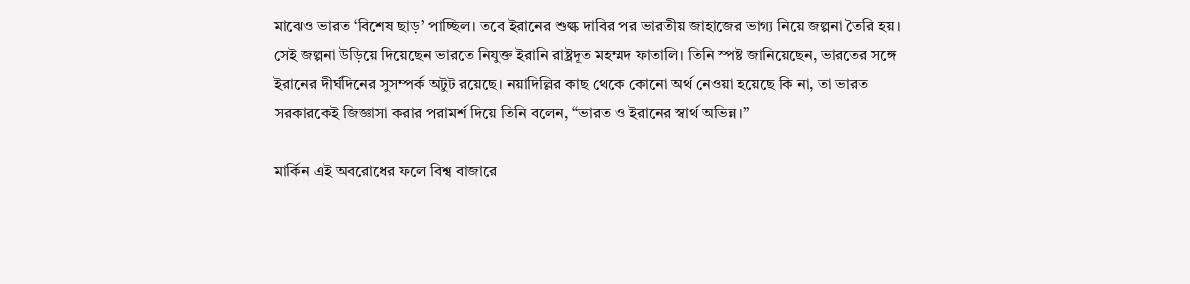মাঝেও ভারত ‘বিশেষ ছাড়’ পাচ্ছিল। তবে ইরানের শুল্ক দাবির পর ভারতীয় জাহাজের ভাগ্য নিয়ে জল্পনা তৈরি হয়। সেই জল্পনা উড়িয়ে দিয়েছেন ভারতে নিযুক্ত ইরানি রাষ্ট্রদূত মহম্মদ ফাতালি। তিনি স্পষ্ট জানিয়েছেন, ভারতের সঙ্গে ইরানের দীর্ঘদিনের সুসম্পর্ক অটুট রয়েছে। নয়াদিল্লির কাছ থেকে কোনো অর্থ নেওয়া হয়েছে কি না, তা ভারত সরকারকেই জিজ্ঞাসা করার পরামর্শ দিয়ে তিনি বলেন, “ভারত ও ইরানের স্বার্থ অভিন্ন।”

মার্কিন এই অবরোধের ফলে বিশ্ব বাজারে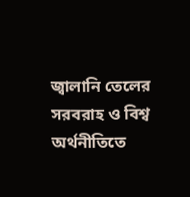জ্বালানি তেলের সরবরাহ ও বিশ্ব অর্থনীতিতে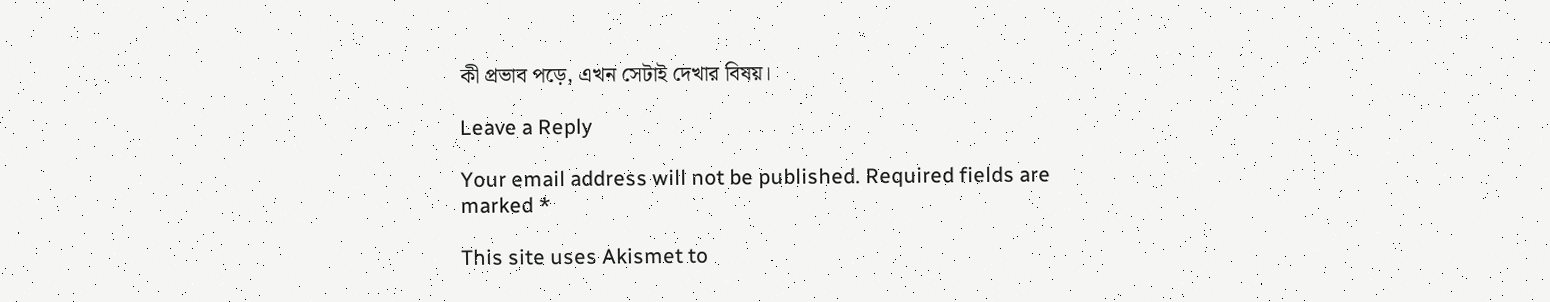কী প্রভাব পড়ে, এখন সেটাই দেখার বিষয়।

Leave a Reply

Your email address will not be published. Required fields are marked *

This site uses Akismet to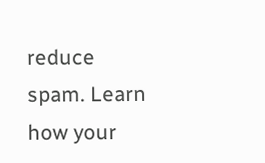reduce spam. Learn how your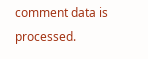comment data is processed.